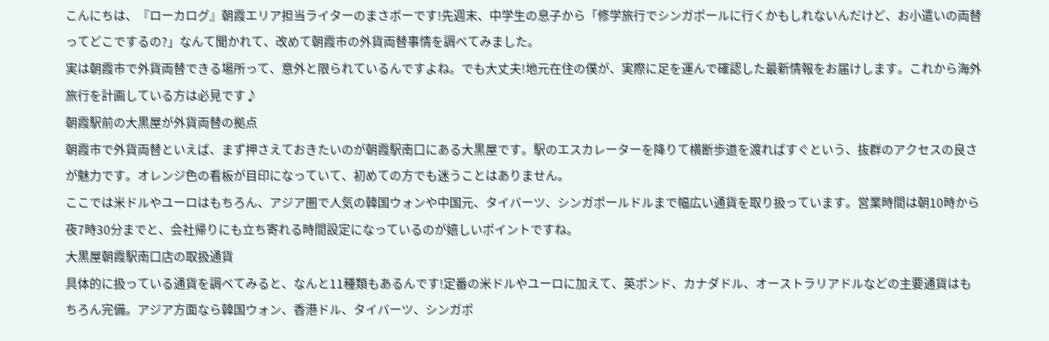こんにちは、『ローカログ』朝霞エリア担当ライターのまさボーです!先週末、中学生の息子から「修学旅行でシンガポールに行くかもしれないんだけど、お小遣いの両替ってどこでするの?」なんて聞かれて、改めて朝霞市の外貨両替事情を調べてみました。
実は朝霞市で外貨両替できる場所って、意外と限られているんですよね。でも大丈夫!地元在住の僕が、実際に足を運んで確認した最新情報をお届けします。これから海外旅行を計画している方は必見です♪
朝霞駅前の大黒屋が外貨両替の拠点
朝霞市で外貨両替といえば、まず押さえておきたいのが朝霞駅南口にある大黒屋です。駅のエスカレーターを降りて横断歩道を渡ればすぐという、抜群のアクセスの良さが魅力です。オレンジ色の看板が目印になっていて、初めての方でも迷うことはありません。
ここでは米ドルやユーロはもちろん、アジア圏で人気の韓国ウォンや中国元、タイバーツ、シンガポールドルまで幅広い通貨を取り扱っています。営業時間は朝10時から夜7時30分までと、会社帰りにも立ち寄れる時間設定になっているのが嬉しいポイントですね。
大黒屋朝霞駅南口店の取扱通貨
具体的に扱っている通貨を調べてみると、なんと11種類もあるんです!定番の米ドルやユーロに加えて、英ポンド、カナダドル、オーストラリアドルなどの主要通貨はもちろん完備。アジア方面なら韓国ウォン、香港ドル、タイバーツ、シンガポ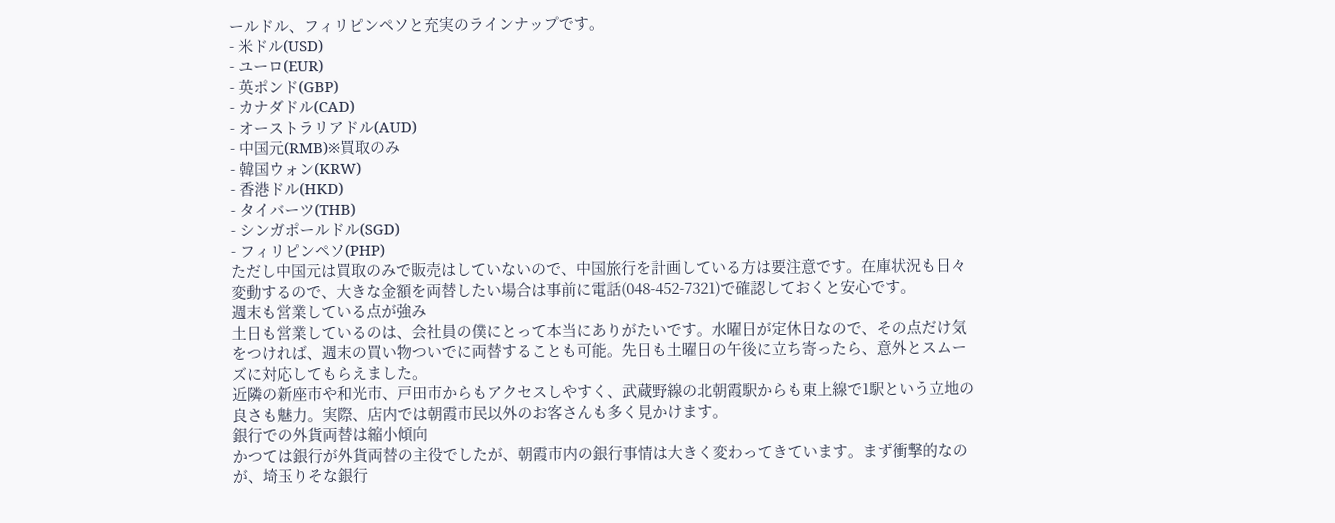ールドル、フィリピンペソと充実のラインナップです。
- 米ドル(USD)
- ユーロ(EUR)
- 英ポンド(GBP)
- カナダドル(CAD)
- オーストラリアドル(AUD)
- 中国元(RMB)※買取のみ
- 韓国ウォン(KRW)
- 香港ドル(HKD)
- タイバーツ(THB)
- シンガポールドル(SGD)
- フィリピンペソ(PHP)
ただし中国元は買取のみで販売はしていないので、中国旅行を計画している方は要注意です。在庫状況も日々変動するので、大きな金額を両替したい場合は事前に電話(048-452-7321)で確認しておくと安心です。
週末も営業している点が強み
土日も営業しているのは、会社員の僕にとって本当にありがたいです。水曜日が定休日なので、その点だけ気をつければ、週末の買い物ついでに両替することも可能。先日も土曜日の午後に立ち寄ったら、意外とスムーズに対応してもらえました。
近隣の新座市や和光市、戸田市からもアクセスしやすく、武蔵野線の北朝霞駅からも東上線で1駅という立地の良さも魅力。実際、店内では朝霞市民以外のお客さんも多く見かけます。
銀行での外貨両替は縮小傾向
かつては銀行が外貨両替の主役でしたが、朝霞市内の銀行事情は大きく変わってきています。まず衝撃的なのが、埼玉りそな銀行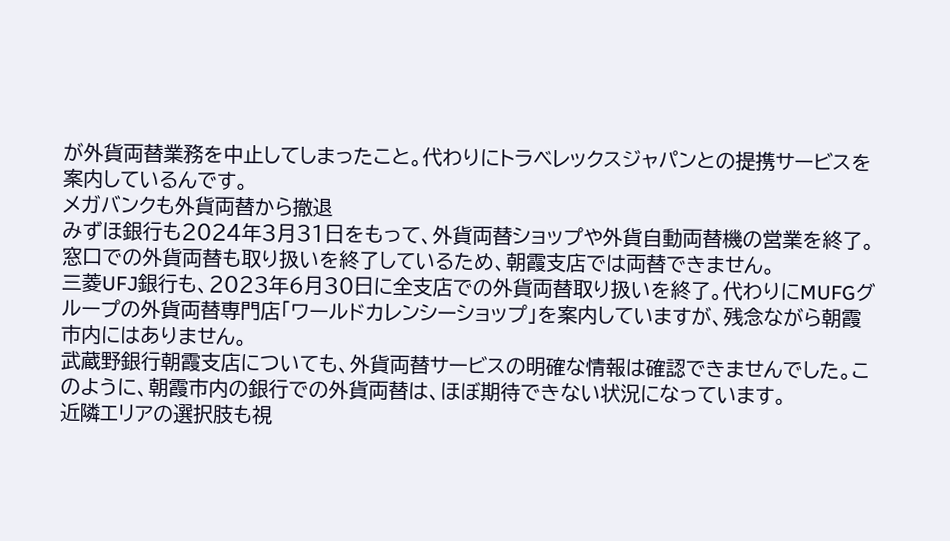が外貨両替業務を中止してしまったこと。代わりにトラベレックスジャパンとの提携サービスを案内しているんです。
メガバンクも外貨両替から撤退
みずほ銀行も2024年3月31日をもって、外貨両替ショップや外貨自動両替機の営業を終了。窓口での外貨両替も取り扱いを終了しているため、朝霞支店では両替できません。
三菱UFJ銀行も、2023年6月30日に全支店での外貨両替取り扱いを終了。代わりにMUFGグループの外貨両替専門店「ワールドカレンシーショップ」を案内していますが、残念ながら朝霞市内にはありません。
武蔵野銀行朝霞支店についても、外貨両替サービスの明確な情報は確認できませんでした。このように、朝霞市内の銀行での外貨両替は、ほぼ期待できない状況になっています。
近隣エリアの選択肢も視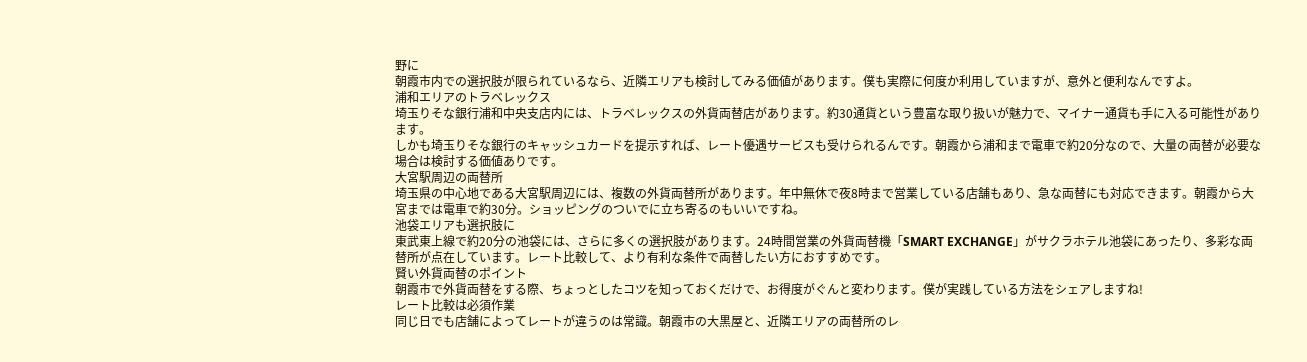野に
朝霞市内での選択肢が限られているなら、近隣エリアも検討してみる価値があります。僕も実際に何度か利用していますが、意外と便利なんですよ。
浦和エリアのトラベレックス
埼玉りそな銀行浦和中央支店内には、トラベレックスの外貨両替店があります。約30通貨という豊富な取り扱いが魅力で、マイナー通貨も手に入る可能性があります。
しかも埼玉りそな銀行のキャッシュカードを提示すれば、レート優遇サービスも受けられるんです。朝霞から浦和まで電車で約20分なので、大量の両替が必要な場合は検討する価値ありです。
大宮駅周辺の両替所
埼玉県の中心地である大宮駅周辺には、複数の外貨両替所があります。年中無休で夜8時まで営業している店舗もあり、急な両替にも対応できます。朝霞から大宮までは電車で約30分。ショッピングのついでに立ち寄るのもいいですね。
池袋エリアも選択肢に
東武東上線で約20分の池袋には、さらに多くの選択肢があります。24時間営業の外貨両替機「SMART EXCHANGE」がサクラホテル池袋にあったり、多彩な両替所が点在しています。レート比較して、より有利な条件で両替したい方におすすめです。
賢い外貨両替のポイント
朝霞市で外貨両替をする際、ちょっとしたコツを知っておくだけで、お得度がぐんと変わります。僕が実践している方法をシェアしますね!
レート比較は必須作業
同じ日でも店舗によってレートが違うのは常識。朝霞市の大黒屋と、近隣エリアの両替所のレ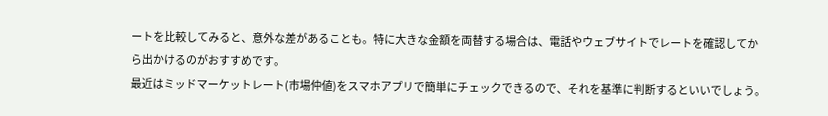ートを比較してみると、意外な差があることも。特に大きな金額を両替する場合は、電話やウェブサイトでレートを確認してから出かけるのがおすすめです。
最近はミッドマーケットレート(市場仲値)をスマホアプリで簡単にチェックできるので、それを基準に判断するといいでしょう。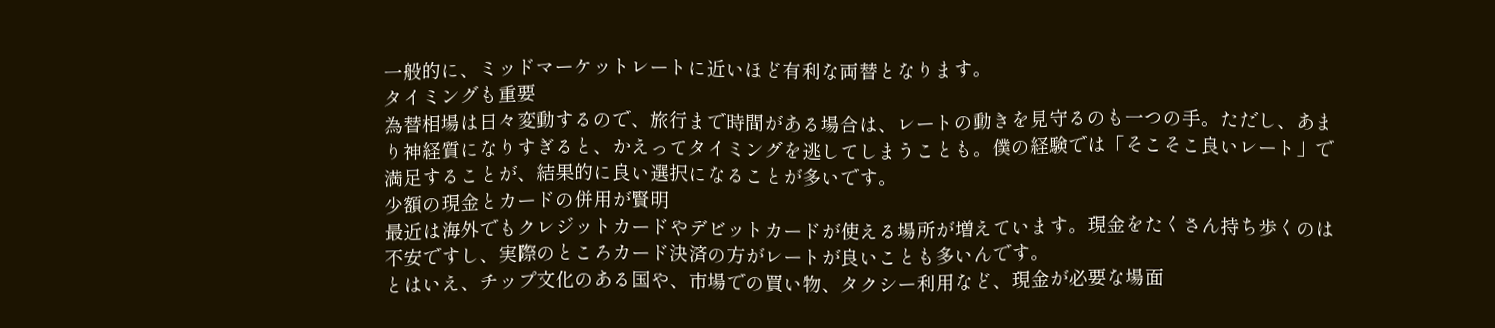一般的に、ミッドマーケットレートに近いほど有利な両替となります。
タイミングも重要
為替相場は日々変動するので、旅行まで時間がある場合は、レートの動きを見守るのも一つの手。ただし、あまり神経質になりすぎると、かえってタイミングを逃してしまうことも。僕の経験では「そこそこ良いレート」で満足することが、結果的に良い選択になることが多いです。
少額の現金とカードの併用が賢明
最近は海外でもクレジットカードやデビットカードが使える場所が増えています。現金をたくさん持ち歩くのは不安ですし、実際のところカード決済の方がレートが良いことも多いんです。
とはいえ、チップ文化のある国や、市場での買い物、タクシー利用など、現金が必要な場面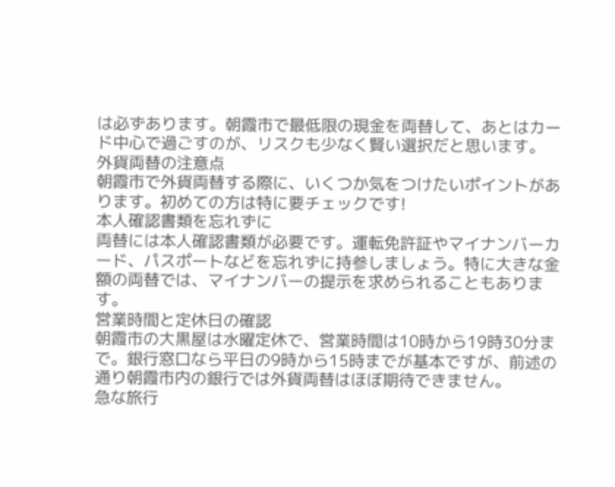は必ずあります。朝霞市で最低限の現金を両替して、あとはカード中心で過ごすのが、リスクも少なく賢い選択だと思います。
外貨両替の注意点
朝霞市で外貨両替する際に、いくつか気をつけたいポイントがあります。初めての方は特に要チェックです!
本人確認書類を忘れずに
両替には本人確認書類が必要です。運転免許証やマイナンバーカード、パスポートなどを忘れずに持参しましょう。特に大きな金額の両替では、マイナンバーの提示を求められることもあります。
営業時間と定休日の確認
朝霞市の大黒屋は水曜定休で、営業時間は10時から19時30分まで。銀行窓口なら平日の9時から15時までが基本ですが、前述の通り朝霞市内の銀行では外貨両替はほぼ期待できません。
急な旅行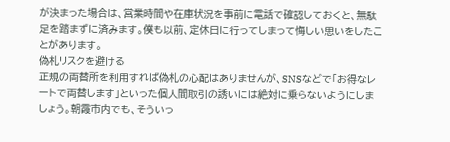が決まった場合は、営業時間や在庫状況を事前に電話で確認しておくと、無駄足を踏まずに済みます。僕も以前、定休日に行ってしまって悔しい思いをしたことがあります。
偽札リスクを避ける
正規の両替所を利用すれば偽札の心配はありませんが、SNSなどで「お得なレートで両替します」といった個人間取引の誘いには絶対に乗らないようにしましょう。朝霞市内でも、そういっ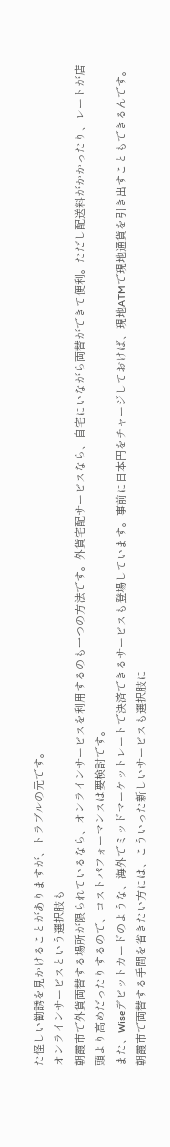た怪しい勧誘を見かけることがありますが、トラブルの元です。
オンラインサービスという選択肢も
朝霞市で外貨両替する場所が限られているなら、オンラインサービスを利用するのも一つの方法です。外貨宅配サービスなら、自宅にいながら両替ができて便利。ただし配送料がかかったり、レートが店頭より高めだったりするので、コストパフォーマンスは要検討です。
また、Wiseデビットカードのような、海外でミッドマーケットレートで決済できるサービスも登場しています。事前に日本円をチャージしておけば、現地ATMで現地通貨を引き出すこともできるんです。朝霞市で両替する手間を省きたい方には、こういった新しいサービスも選択肢に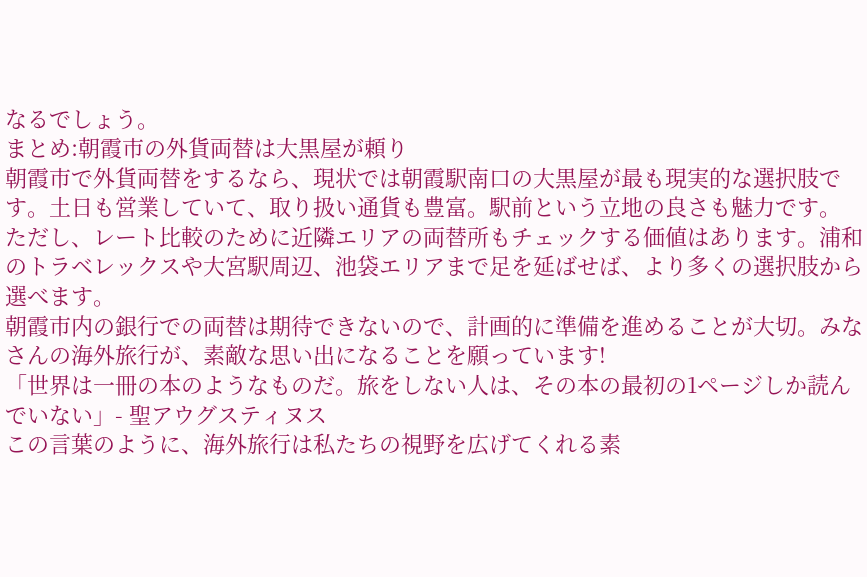なるでしょう。
まとめ:朝霞市の外貨両替は大黒屋が頼り
朝霞市で外貨両替をするなら、現状では朝霞駅南口の大黒屋が最も現実的な選択肢です。土日も営業していて、取り扱い通貨も豊富。駅前という立地の良さも魅力です。
ただし、レート比較のために近隣エリアの両替所もチェックする価値はあります。浦和のトラベレックスや大宮駅周辺、池袋エリアまで足を延ばせば、より多くの選択肢から選べます。
朝霞市内の銀行での両替は期待できないので、計画的に準備を進めることが大切。みなさんの海外旅行が、素敵な思い出になることを願っています!
「世界は一冊の本のようなものだ。旅をしない人は、その本の最初の1ページしか読んでいない」- 聖アウグスティヌス
この言葉のように、海外旅行は私たちの視野を広げてくれる素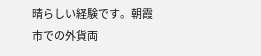晴らしい経験です。朝霞市での外貨両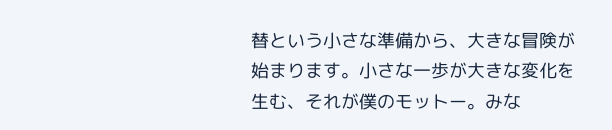替という小さな準備から、大きな冒険が始まります。小さな一歩が大きな変化を生む、それが僕のモットー。みな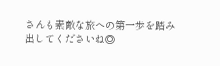さんも素敵な旅への第一歩を踏み出してくださいね◎